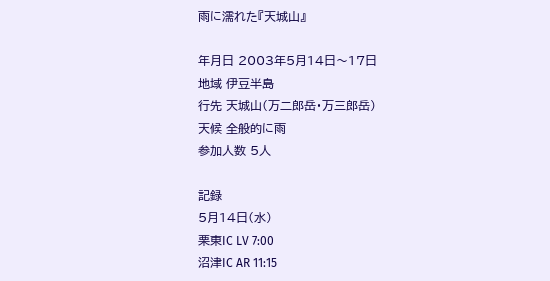雨に濡れた『天城山』

年月日 2003年5月14日〜17日
地域 伊豆半島
行先 天城山(万二郎岳・万三郎岳)
天候 全般的に雨
参加人数 5人

記録
5月14日(水)
栗東IC LV 7:00
沼津IC AR 11:15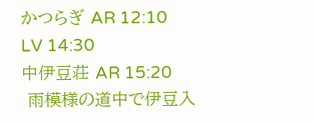かつらぎ AR 12:10
LV 14:30
中伊豆荘 AR 15:20
 雨模様の道中で伊豆入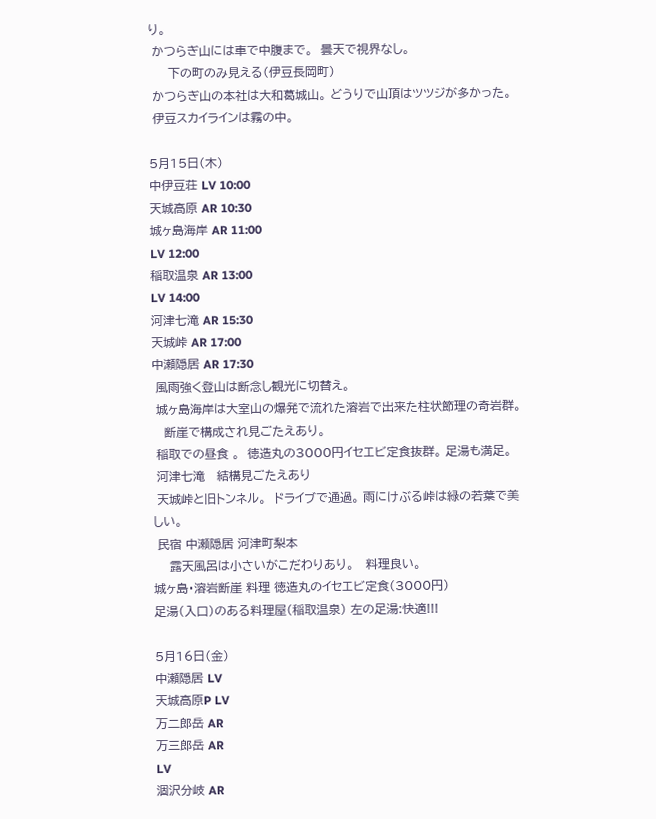り。
 かつらぎ山には車で中腹まで。  曇天で視界なし。
     下の町のみ見える(伊豆長岡町)
 かつらぎ山の本社は大和葛城山。 どうりで山頂はツツジが多かった。
 伊豆スカイラインは霧の中。

5月15日(木)
中伊豆荘 LV 10:00
天城高原 AR 10:30
城ヶ島海岸 AR 11:00
LV 12:00
稲取温泉 AR 13:00
LV 14:00
河津七滝 AR 15:30
天城峠 AR 17:00
中瀬隠居 AR 17:30
 風雨強く登山は断念し観光に切替え。
 城ヶ島海岸は大室山の爆発で流れた溶岩で出来た柱状節理の奇岩群。
   断崖で構成され見ごたえあり。
 稲取での昼食 。  徳造丸の3000円イセエビ定食抜群。 足湯も満足。
 河津七滝   結構見ごたえあり
 天城峠と旧トンネル。  ドライブで通過。 雨にけぶる峠は緑の若葉で美しい。
 民宿 中瀬隠居 河津町梨本
    露天風呂は小さいがこだわりあり。   料理良い。
城ヶ島・溶岩断崖 料理 徳造丸のイセエビ定食(3000円)
足湯(入口)のある料理屋(稲取温泉) 左の足湯:快適!!!

5月16日(金)
中瀬隠居 LV
天城高原P LV
万二郎岳 AR
万三郎岳 AR
LV
涸沢分岐 AR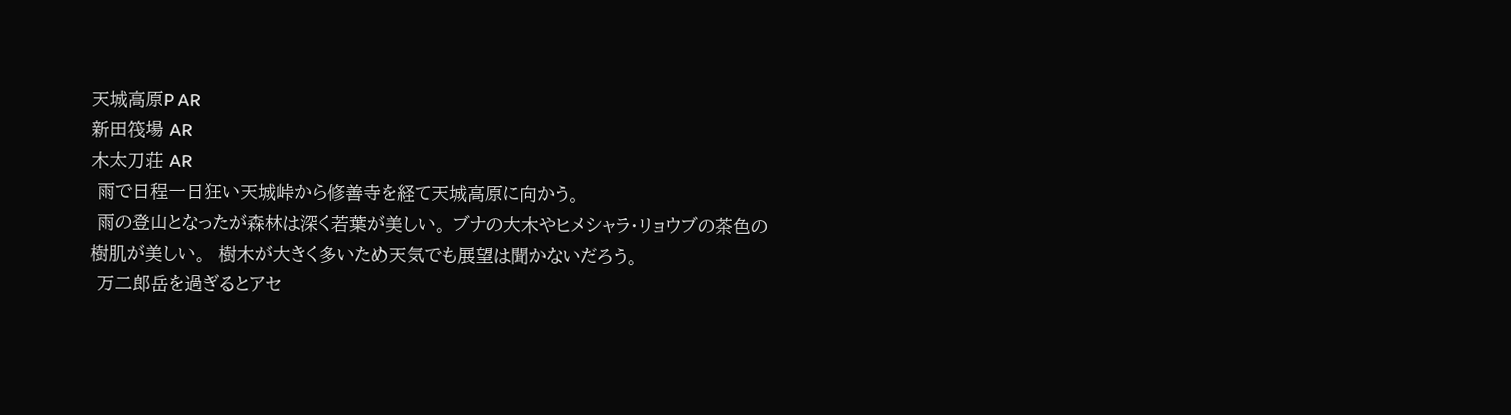天城高原P AR
新田筏場 AR
木太刀荘 AR
 雨で日程一日狂い天城峠から修善寺を経て天城高原に向かう。
 雨の登山となったが森林は深く若葉が美しい。 ブナの大木やヒメシャラ・リョウブの茶色の樹肌が美しい。  樹木が大きく多いため天気でも展望は聞かないだろう。
 万二郎岳を過ぎるとアセ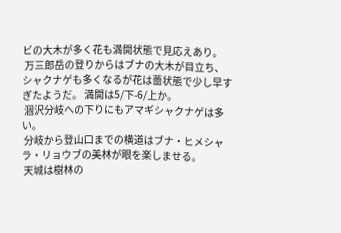ビの大木が多く花も満開状態で見応えあり。
 万三郎岳の登りからはブナの大木が目立ち、シャクナゲも多くなるが花は蕾状態で少し早すぎたようだ。 満開は5/下-6/上か。
 涸沢分岐への下りにもアマギシャクナゲは多い。
 分岐から登山口までの横道はブナ・ヒメシャラ・リョウブの美林が眼を楽しませる。
 天城は樹林の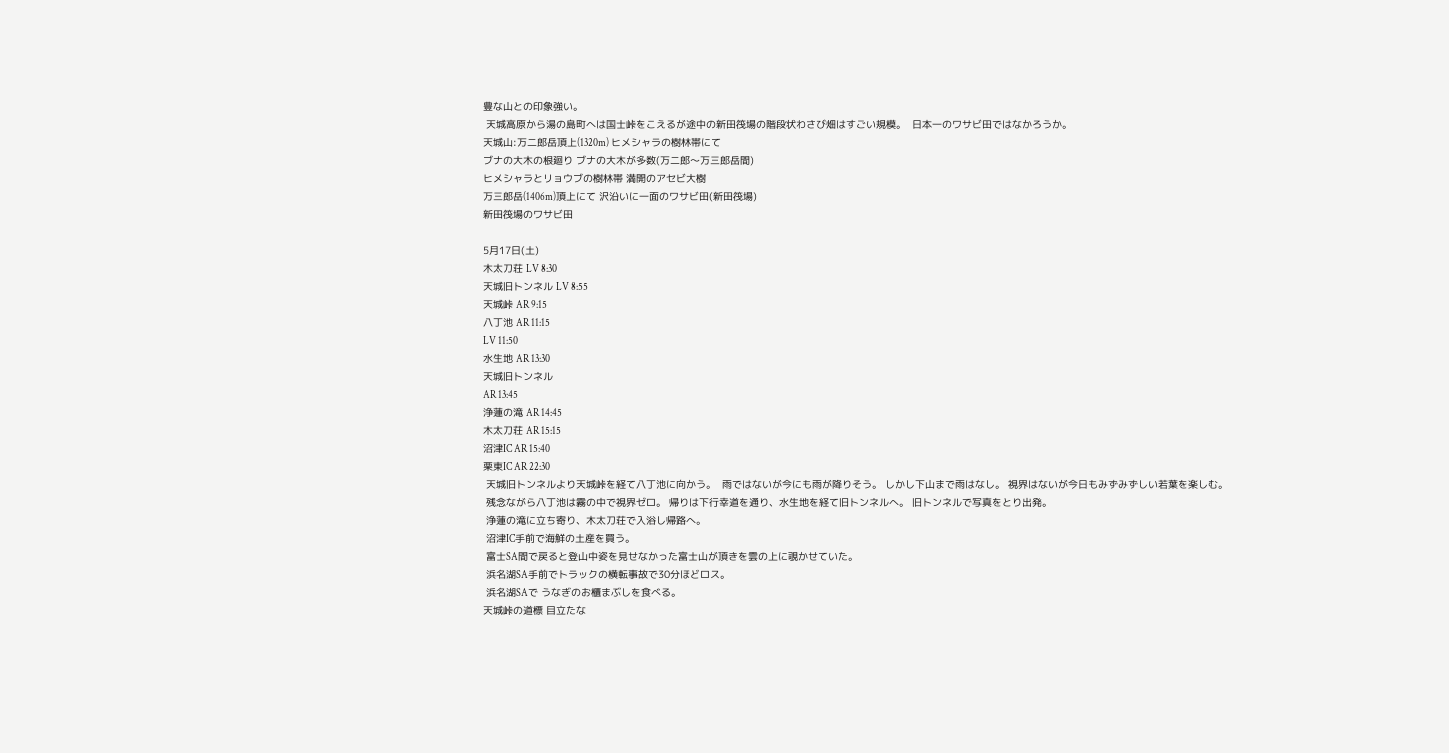豊な山との印象強い。
 天城高原から湯の島町へは国士峠をこえるが途中の新田筏場の階段状わさび畑はすごい規模。  日本一のワサビ田ではなかろうか。
天城山:万二郎岳頂上(1320m) ヒメシャラの樹林帯にて
ブナの大木の根廻り ブナの大木が多数(万二郎〜万三郎岳間)
ヒメシャラとリョウブの樹林帯 満開のアセビ大樹
万三郎岳(1406m)頂上にて 沢沿いに一面のワサビ田(新田筏場)
新田筏場のワサビ田

5月17日(土)
木太刀荘 LV 8:30
天城旧トンネル LV 8:55
天城峠 AR 9:15
八丁池 AR 11:15
LV 11:50
水生地 AR 13:30
天城旧トンネル
AR 13:45
浄蓮の滝 AR 14:45
木太刀荘 AR 15:15
沼津IC AR 15:40
栗東IC AR 22:30
 天城旧トンネルより天城峠を経て八丁池に向かう。  雨ではないが今にも雨が降りそう。 しかし下山まで雨はなし。 視界はないが今日もみずみずしい若葉を楽しむ。
 残念ながら八丁池は霧の中で視界ゼロ。 帰りは下行幸道を通り、水生地を経て旧トンネルへ。 旧トンネルで写真をとり出発。
 浄蓮の滝に立ち寄り、木太刀荘で入浴し帰路へ。
 沼津IC手前で海鮮の土産を買う。
 富士SA間で戻ると登山中姿を見せなかった富士山が頂きを雲の上に覗かせていた。
 浜名湖SA手前でトラックの横転事故で30分ほどロス。
 浜名湖SAで うなぎのお櫃まぶしを食べる。
天城峠の道標 目立たな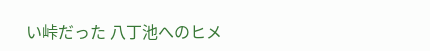い峠だった 八丁池へのヒメ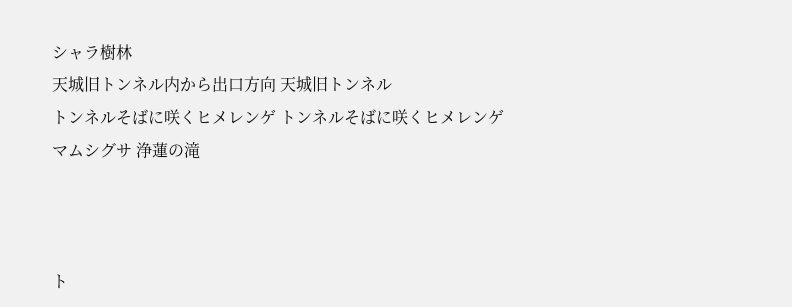シャラ樹林
天城旧トンネル内から出口方向 天城旧トンネル
トンネルそばに咲くヒメレンゲ トンネルそばに咲くヒメレンゲ
マムシグサ 浄蓮の滝



ト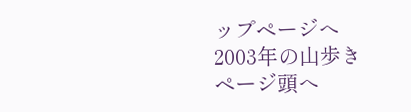ップページへ 2003年の山歩き ページ頭へ